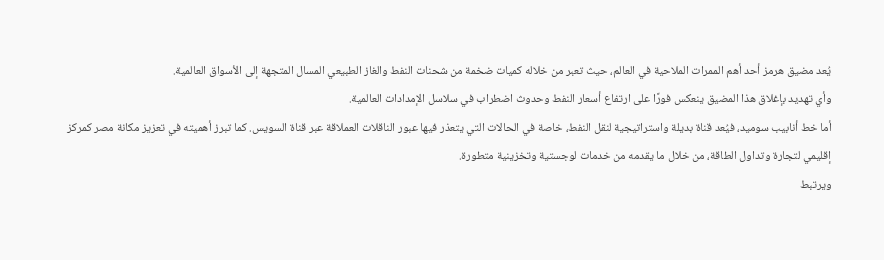يُعد مضيق هرمز أحد أهم الممرات الملاحية في العالم، حيث تعبر من خلاله كميات ضخمة من شحنات النفط والغاز الطبيعي المسال المتجهة إلى الأسواق العالمية.
وأي تهديد بإغلاق هذا المضيق ينعكس فورًا على ارتفاع أسعار النفط وحدوث اضطراب في سلاسل الإمدادات العالمية.
أما خط أنابيب سوميد، فيُعد قناة بديلة واستراتيجية لنقل النفط، خاصة في الحالات التي يتعذر فيها عبور الناقلات العملاقة عبر قناة السويس. كما تبرز أهميته في تعزيز مكانة مصر كمركز إقليمي لتجارة وتداول الطاقة، من خلال ما يقدمه من خدمات لوجستية وتخزينية متطورة.
ويرتبط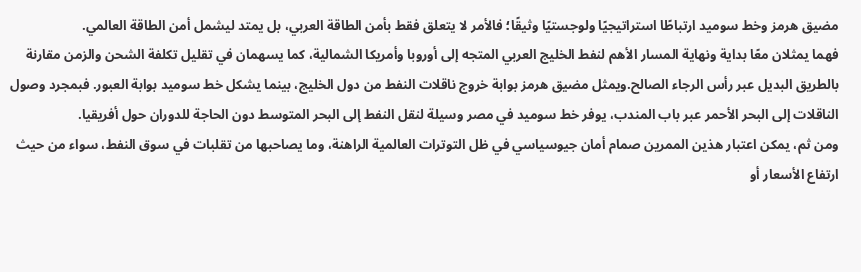مضيق هرمز وخط سوميد ارتباطًا استراتيجيًا ولوجستيًا وثيقًا؛ فالأمر لا يتعلق فقط بأمن الطاقة العربي، بل يمتد ليشمل أمن الطاقة العالمي.
فهما يمثلان معًا بداية ونهاية المسار الأهم لنفط الخليج العربي المتجه إلى أوروبا وأمريكا الشمالية، كما يسهمان في تقليل تكلفة الشحن والزمن مقارنة بالطريق البديل عبر رأس الرجاء الصالح.ويمثل مضيق هرمز بوابة خروج ناقلات النفط من دول الخليج، بينما يشكل خط سوميد بوابة العبور. فبمجرد وصول الناقلات إلى البحر الأحمر عبر باب المندب، يوفر خط سوميد في مصر وسيلة لنقل النفط إلى البحر المتوسط دون الحاجة للدوران حول أفريقيا.
ومن ثم، يمكن اعتبار هذين الممرين صمام أمان جيوسياسي في ظل التوترات العالمية الراهنة، وما يصاحبها من تقلبات في سوق النفط، سواء من حيث ارتفاع الأسعار أو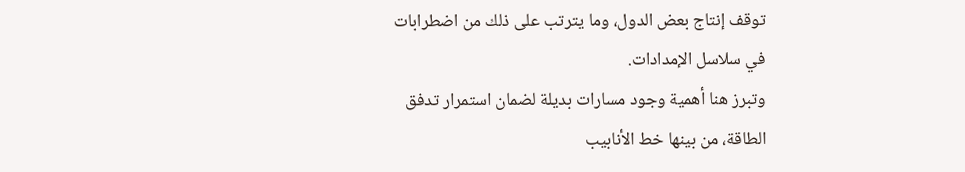توقف إنتاج بعض الدول، وما يترتب على ذلك من اضطرابات في سلاسل الإمدادات.
وتبرز هنا أهمية وجود مسارات بديلة لضمان استمرار تدفق الطاقة، من بينها خط الأنابيب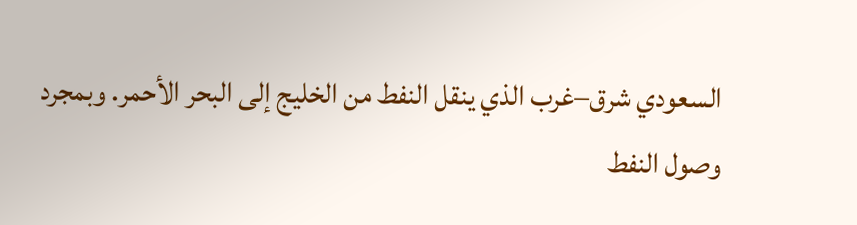السعودي شرق–غرب الذي ينقل النفط من الخليج إلى البحر الأحمر. وبمجرد وصول النفط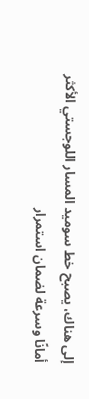إلى هناك، يصبح خط سوميد المسار اللوجستي الأكثر أمانًا وسرعة لضمان استمرار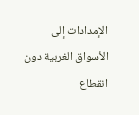الإمدادات إلى الأسواق الغربية دون انقطاع